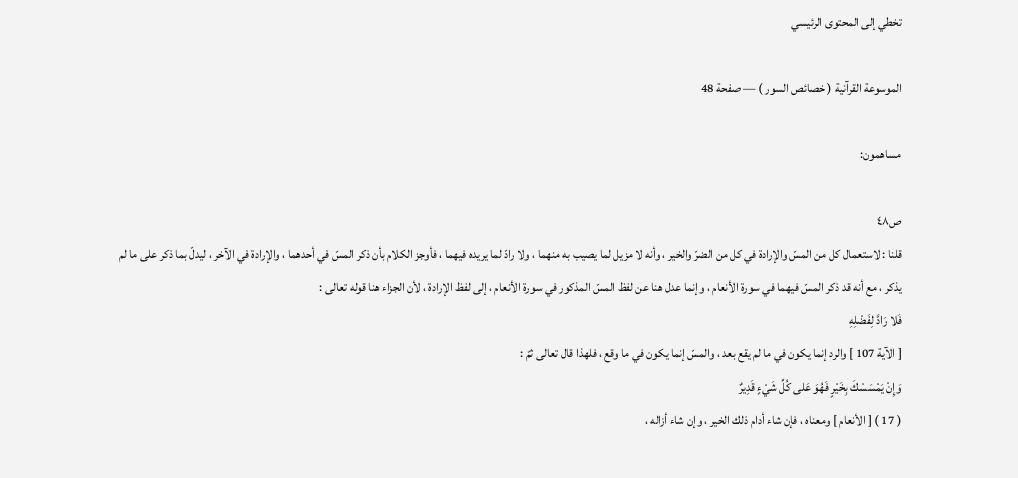تخطي إلى المحتوى الرئيسي

الموسوعة القرآنية ( خصائص السور ) — صفحة 48

مساهمون:

ص٤٨
قلنا : لاستعمال كل من المسّ والإرادة في كل من الضرّ والخير ، وأنه لا مزيل لما يصيب به منهما ، ولا رادّ لما يريده فيهما ، فأوجز الكلام بأن ذكر المسّ في أحدهما ، والإرادة في الآخر ، ليدلّ بما ذكر على ما لم يذكر ، مع أنه قد ذكر المسّ فيهما في سورة الأنعام ، وإنما عدل هنا عن لفظ المسّ المذكور في سورة الأنعام ، إلى لفظ الإرادة ، لأن الجزاء هنا قوله تعالى :
فَلا رَادَّ لِفَضْلِهِ
[ الآية 107 ] والرد إنما يكون في ما لم يقع بعد ، والمسّ إنما يكون في ما وقع ، فلهذا قال تعالى ثمّ :
وَإِنْ يَمْسَسْكَ بِخَيْرٍ فَهُوَ عَلى كُلِّ شَيْءٍ قَدِيرٌ
( 17 ) [ الأنعام ] ومعناه ، فإن شاء أدام ذلك الخير ، وإن شاء أزاله ،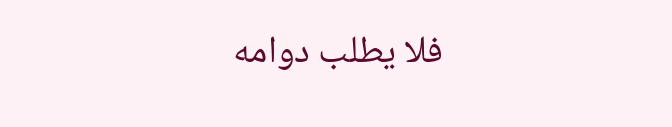فلا يطلب دوامه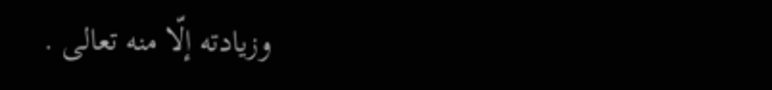وزيادته إلّا منه تعالى .